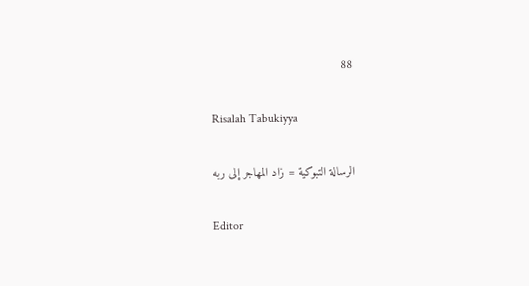88

Risalah Tabukiyya

الرسالة التبوكية = زاد المهاجر إلى ربه

Editor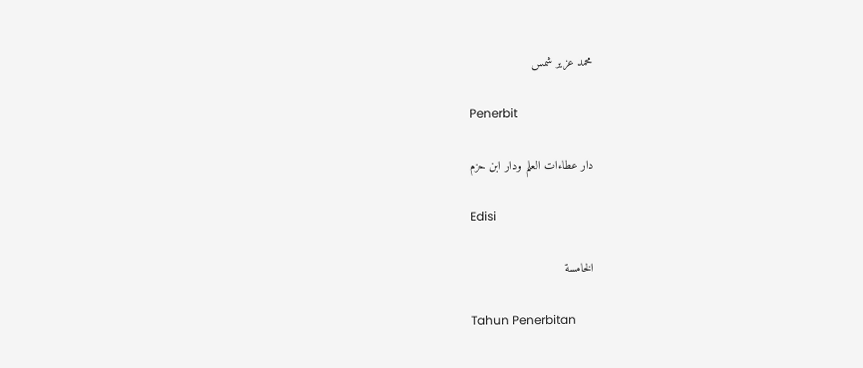محمد عزير شمس

Penerbit

دار عطاءات العلم ودار ابن حزم

Edisi

الخامسة

Tahun Penerbitan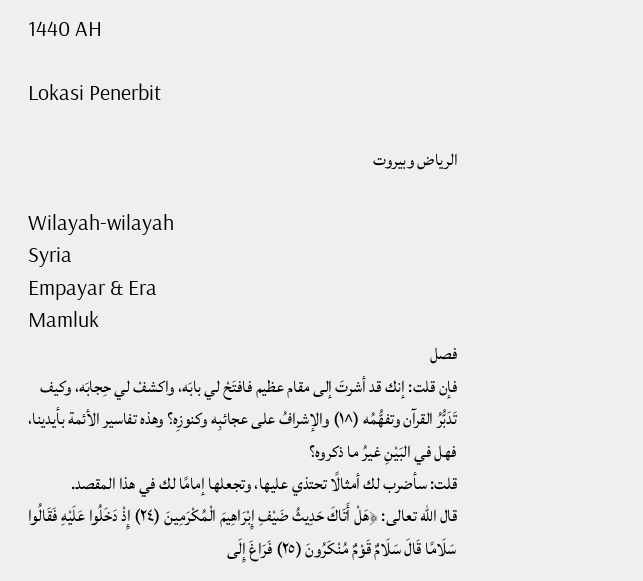1440 AH

Lokasi Penerbit

الرياض وبيروت

Wilayah-wilayah
Syria
Empayar & Era
Mamluk
فصل
فإن قلت: إنك قد أشرتَ إلى مقام عظيم فافتَحْ لي بابَه، واكشفْ لي حِجابَه، وكيف تَدَبُّرُ القرآن وتفهُّمُه (^١) والإشرافُ على عجائبِه وكنوزِه؟ وهذه تفاسير الأئمة بأيدينا، فهل في البَيْنِ غيرُ ما ذكروه؟
قلت: سأضرب لك أمثالًا تحتذي عليها، وتجعلها إمامًا لك في هذا المقصد.
قال الله تعالى: ﴿هَلْ أَتَاكَ حَدِيثُ ضَيْفِ إِبْرَاهِيمَ الْمُكْرَمِينَ (٢٤) إِذْ دَخَلُوا عَلَيْهِ فَقَالُوا سَلَامًا قَالَ سَلَامٌ قَوْمٌ مُنْكَرُونَ (٢٥) فَرَاغَ إِلَى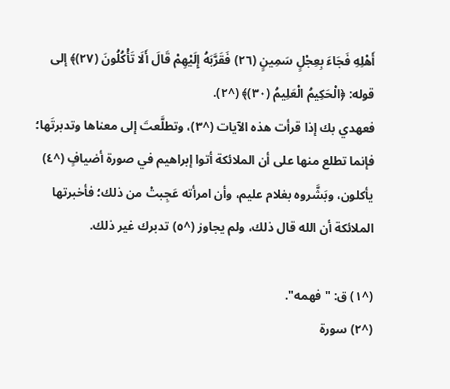أَهْلِهِ فَجَاءَ بِعِجْلٍ سَمِينٍ (٢٦) فَقَرَّبَهُ إِلَيْهِمْ قَالَ أَلَا تَأْكُلُونَ (٢٧)﴾ إلى قوله: ﴿الْحَكِيمُ الْعَلِيمُ (٣٠)﴾ (^٢).
فعهدي بك إذا قرأت هذه الآيات (^٣)، وتطلَّعتَ إلى معناها وتدبرتَها؛ فإنما تطلع منها على أن الملائكة أتوا إبراهيم في صورة أضيافٍ (^٤) يأكلون، وبَشَّروه بغلام عليم، وأن امرأته عَجِبتْ من ذلك؛ فأخبرتها الملائكة أن الله قال ذلك، ولم يجاوز (^٥) تدبرك غير ذلك.

(^١) ق: "فهمه".
(^٢) سورة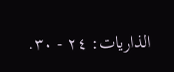الذاريات: ٢٤ - ٣٠.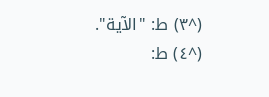(^٣) ط: "الآية".
(^٤) ط: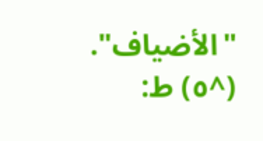"الأضياف".
(^٥) ط: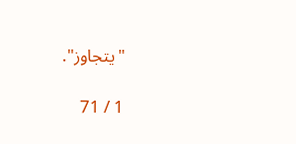"يتجاوز".

1 / 71